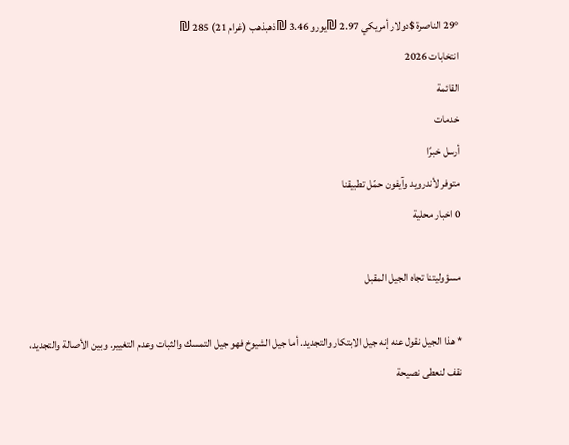29° الناصرة $دولار أمريكي 2.97 ₪يورو 3.46 ₪ذهبذهب (غرام 21) 285 ₪
انتخابات 2026
القائمة
خدمات
أرسل خبرًا
متوفر لأندرويد وآيفون حمّل تطبيقنا
0 اخبار محلية

مسؤوليتنا تجاه الجيل المقبل

* هذا الجيل نقول عنه إنه جيل الابتكار والتجديد. أما جيل الشيوخ فهو جيل التمسك والثبات وعدم التغيير. وبين الأصالة والتجديد، نقف لنعطى نصيحة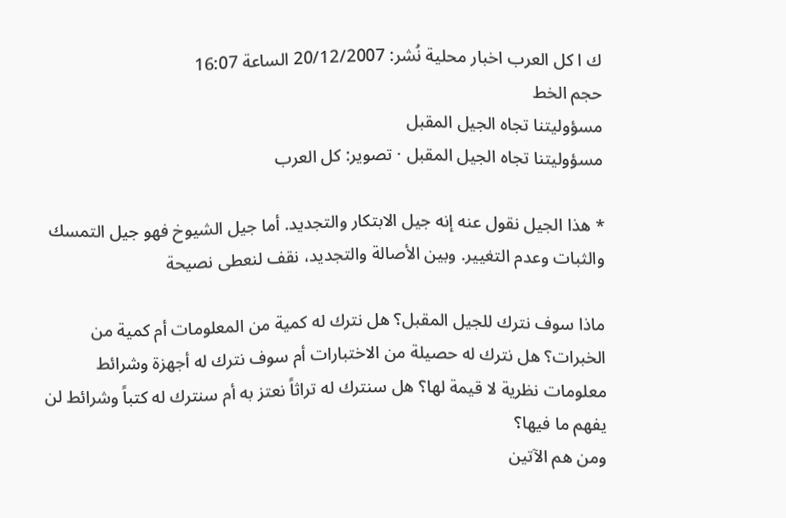ك ا كل العرب اخبار محلية نُشر: 20/12/2007 الساعة 16:07
حجم الخط
مسؤوليتنا تجاه الجيل المقبل
مسؤوليتنا تجاه الجيل المقبل · تصوير: كل العرب

* هذا الجيل نقول عنه إنه جيل الابتكار والتجديد. أما جيل الشيوخ فهو جيل التمسك والثبات وعدم التغيير. وبين الأصالة والتجديد، نقف لنعطى نصيحة

ماذا سوف نترك للجيل المقبل؟ هل نترك له كمية من المعلومات أم كمية من الخبرات؟ هل نترك له حصيلة من الاختبارات أم سوف نترك له أجهزة وشرائط معلومات نظرية لا قيمة لها؟ هل سنترك له تراثاً نعتز به أم سنترك له كتباً وشرائط لن يفهم ما فيها؟
ومن هم الآتين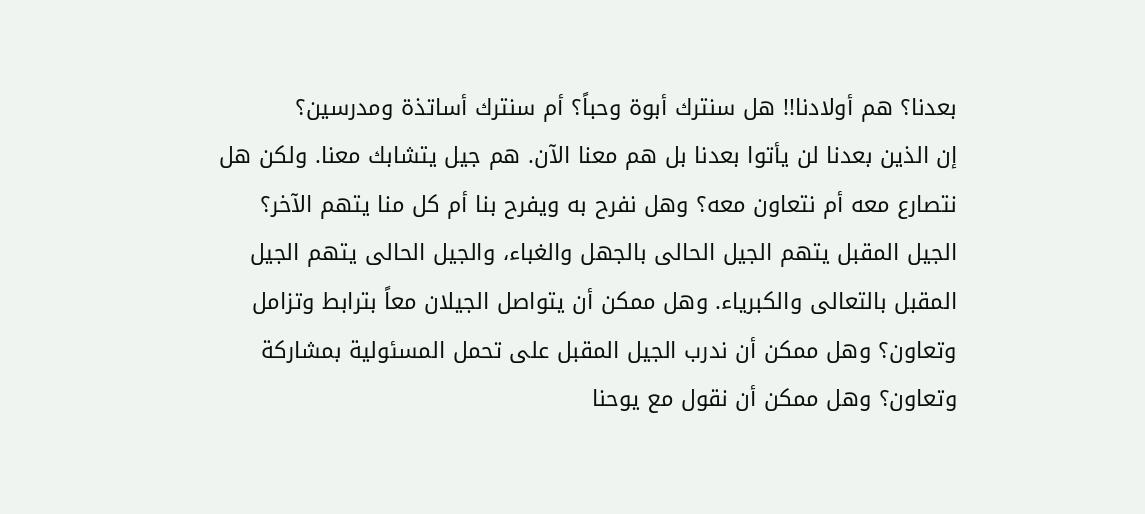بعدنا؟ هم أولادنا‍!! هل سنترك أبوة وحباً؟ أم سنترك أساتذة ومدرسين؟
إن الذين بعدنا لن يأتوا بعدنا بل هم معنا الآن. هم جيل يتشابك معنا. ولكن هل نتصارع معه أم نتعاون معه؟ وهل نفرح به ويفرح بنا أم كل منا يتهم الآخر؟ الجيل المقبل يتهم الجيل الحالى بالجهل والغباء، والجيل الحالى يتهم الجيل المقبل بالتعالى والكبرياء. وهل ممكن أن يتواصل الجيلان معاً بترابط وتزامل وتعاون؟ وهل ممكن أن ندرب الجيل المقبل على تحمل المسئولية بمشاركة وتعاون؟ وهل ممكن أن نقول مع يوحنا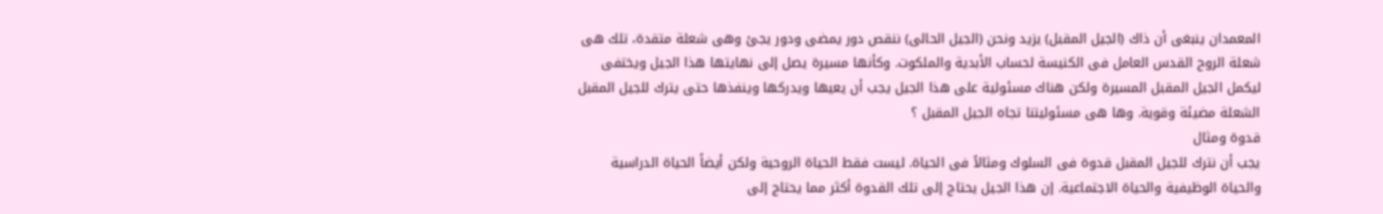المعمدان ينبغى أن ذاك (الجيل المقبل) يزيد ونحن (الجيل الحالى) ننقص دور يمضى ودور يجئ وهى شعلة متقدة، تلك هى شعلة الروح القدس العامل فى الكنيسة لحساب الأبدية والملكوت. وكأنها مسيرة يصل إلى نهايتها هذا الجيل ويختفى ليكمل الجيل المقبل المسيرة ولكن هناك مسئولية على هذا الجيل يجب أن يعيها ويدركها وينفذها حتى يترك للجيل المقبل الشعلة مضيئة وقوية. وها هى مسئوليتنا تجاه الجيل المقبل ؟
قدوة ومثال
يجب أن نترك للجيل المقبل قدوة فى السلوك ومثالاً فى الحياة. ليست فقط الحياة الروحية ولكن أيضاً الحياة الدراسية والحياة الوظيفية والحياة الاجتماعية. إن هذا الجيل يحتاج إلى تلك القدوة أكثر مما يحتاج إلى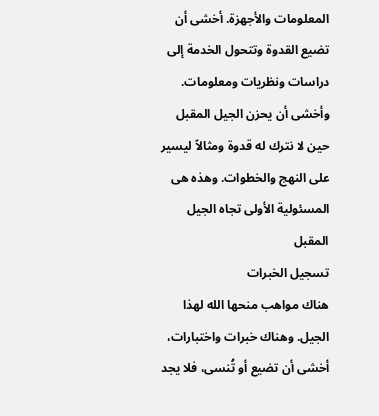المعلومات والأجهزة. أخشى أن تضيع القدوة وتتحول الخدمة إلى دراسات ونظريات ومعلومات. وأخشى أن يحزن الجيل المقبل حين لا نترك له قدوة ومثالاً ليسير على النهج والخطوات. وهذه هى المسئولية الأولى تجاه الجيل المقبل
تسجيل الخبرات
هناك مواهب منحها الله لهذا الجيل. وهناك خبرات واختبارات، أخشى أن تضيع أو تُنسى، فلا يجد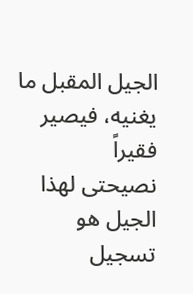الجيل المقبل ما يغنيه، فيصير فقيراً
نصيحتى لهذا الجيل هو تسجيل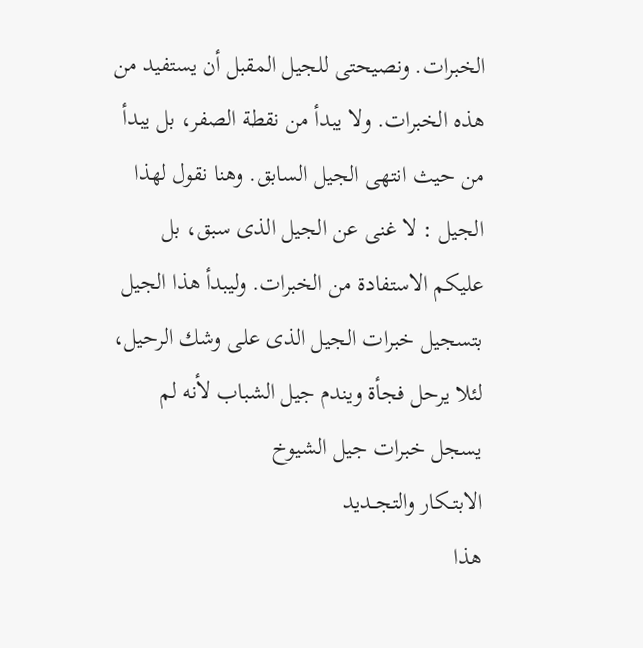الخبرات. ونصيحتى للجيل المقبل أن يستفيد من هذه الخبرات. ولا يبدأ من نقطة الصفر، بل يبدأ من حيث انتهى الجيل السابق. وهنا نقول لهذا الجيل : لا غنى عن الجيل الذى سبق، بل عليكم الاستفادة من الخبرات. وليبدأ هذا الجيل بتسجيل خبرات الجيل الذى على وشك الرحيل، لئلا يرحل فجأة ويندم جيل الشباب لأنه لم يسجل خبرات جيل الشيوخ
الابتــكار والتجــديد
هذا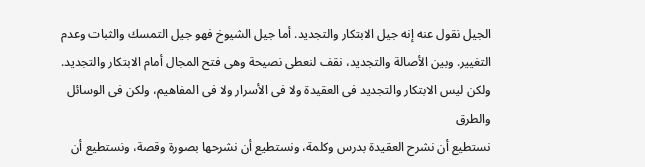الجيل نقول عنه إنه جيل الابتكار والتجديد. أما جيل الشيوخ فهو جيل التمسك والثبات وعدم التغيير. وبين الأصالة والتجديد، نقف لنعطى نصيحة وهى فتح المجال أمام الابتكار والتجديد. ولكن ليس الابتكار والتجديد فى العقيدة ولا فى الأسرار ولا فى المفاهيم، ولكن فى الوسائل والطرق
نستطيع أن نشرح العقيدة بدرس وكلمة، ونستطيع أن نشرحها بصورة وقصة، ونستطيع أن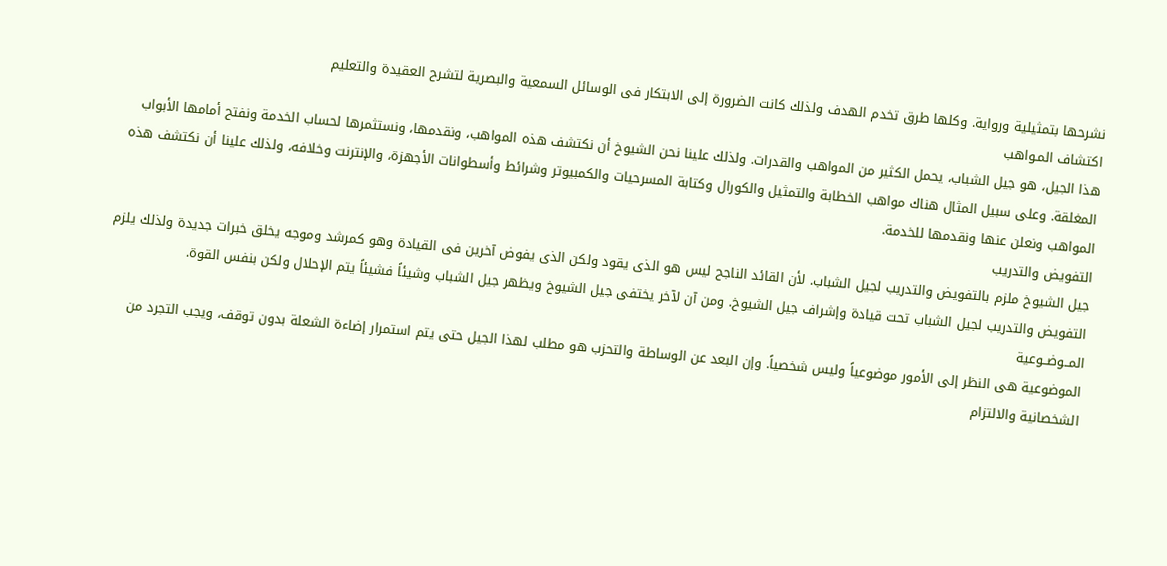نشرحها بتمثيلية ورواية. وكلها طرق تخدم الهدف ولذلك كانت الضرورة إلى الابتكار فى الوسائل السمعية والبصرية لتشرح العقيدة والتعليم
اكتشاف المـواهب
هذا الجيل، هو جيل الشباب، يحمل الكثير من المواهب والقدرات. ولذلك علينا نحن الشيوخ أن نكتشف هذه المواهب، ونقدمها، ونستثمرها لحساب الخدمة ونفتح أمامها الأبواب المغلقة. وعلى سبيل المثال هناك مواهب الخطابة والتمثيل والكورال وكتابة المسرحيات والكمبيوتر وشرائط وأسطوانات الأجهزة، والإنترنت وخلافه، ولذلك علينا أن نكتشف هذه المواهب ونعلن عنها ونقدمها للخدمة.
التفويض والتدريب
جيل الشيوخ ملزم بالتفويض والتدريب لجيل الشباب. لأن القائد الناجح ليس هو الذى يقود ولكن الذى يفوض آخرين فى القيادة وهو كمرشد وموجه يخلق خبرات جديدة ولذلك يلزم التفويض والتدريب لجيل الشباب تحت قيادة وإشراف جيل الشيوخ. ومن آن لآخر يختفى جيل الشيوخ ويظهر جيل الشباب وشيئاً فشيئاً يتم الإحلال ولكن بنفس القوة‍.
المــوضــوعية
الموضوعية هى النظر إلى الأمور موضوعياً وليس شخصياً. وإن البعد عن الوساطة والتحزب هو مطلب لهذا الجيل حتى يتم استمرار إضاءة الشعلة بدون توقف، ويجب التجرد من الشخصانية والالتزام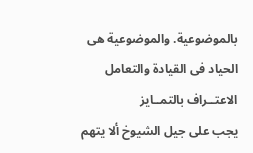بالموضوعية. والموضوعية هى الحياد فى القيادة والتعامل
الاعتــراف بالتمــايز
يجب على جيل الشيوخ ألا يتهم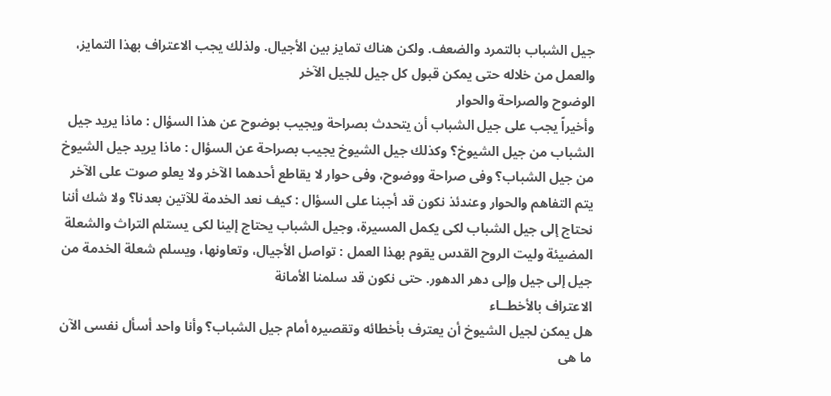جيل الشباب بالتمرد والضعف. ولكن هناك تمايز بين الأجيال. ولذلك يجب الاعتراف بهذا التمايز، والعمل من خلاله حتى يمكن قبول كل جيل للجيل الآخر
الوضوح والصراحة والحوار
وأخيراً يجب على جيل الشباب أن يتحدث بصراحة ويجيب بوضوح عن هذا السؤال : ماذا يريد جيل الشباب من جيل الشيوخ؟ وكذلك جيل الشيوخ يجيب بصراحة عن السؤال : ماذا يريد جيل الشيوخ من جيل الشباب؟ وفى صراحة ووضوح، وفى حوار لا يقاطع أحدهما الآخر ولا يعلو صوت على الآخر يتم التفاهم والحوار وعندئذ نكون قد أجبنا على السؤال : كيف نعد الخدمة للآتين بعدنا؟ ولا شك أننا نحتاج إلى جيل الشباب لكى يكمل المسيرة، وجيل الشباب يحتاج إلينا لكى يستلم التراث والشعلة المضيئة وليت الروح القدس يقوم بهذا العمل : تواصل الأجيال، وتعاونها، ويسلم شعلة الخدمة من جيل إلى جيل وإلى دهر الدهور. حتى نكون قد سلمنا الأمانة‍
الاعتراف بالأخطــاء
هل يمكن لجيل الشيوخ أن يعترف بأخطائه وتقصيره أمام جيل الشباب؟ وأنا واحد أسأل نفسى الآن ما هى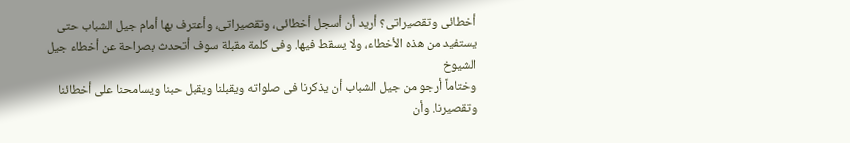أخطائى وتقصيراتى؟ أريد أن أسجل أخطائى، وتقصيراتى، وأعترف بها أمام جيل الشباب حتى يستفيد من هذه الأخطاء، ولا يسقط فيها. وفى كلمة مقبلة سوف أتحدث بصراحة عن أخطاء جيل الشيوخ
وختاماً أرجو من جيل الشباب أن يذكرنا فى صلواته ويقبلنا ويقبل حبنا ويسامحنا على أخطائنا وتقصيرنا. وأن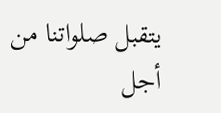يتقبل صلواتنا من أجل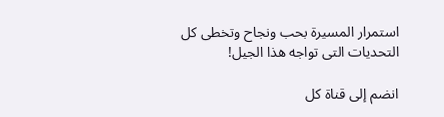استمرار المسيرة بحب ونجاح وتخطى كل التحديات التى تواجه هذا الجيل!

انضم إلى قناة كل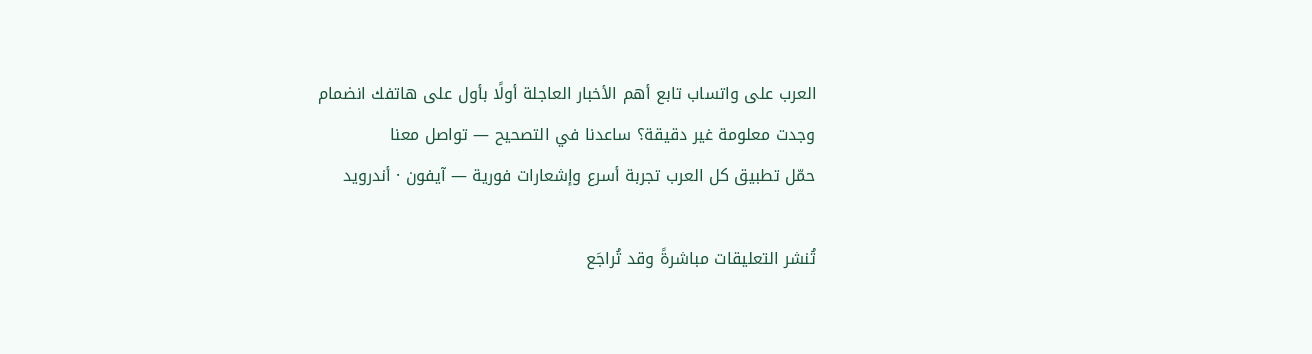العرب على واتساب تابع أهم الأخبار العاجلة أولًا بأول على هاتفك انضمام
وجدت معلومة غير دقيقة؟ ساعدنا في التصحيح — تواصل معنا
حمّل تطبيق كل العرب تجربة أسرع وإشعارات فورية — آيفون · أندرويد

تُنشر التعليقات مباشرةً وقد تُراجَع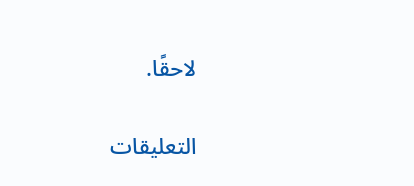لاحقًا.

التعليقات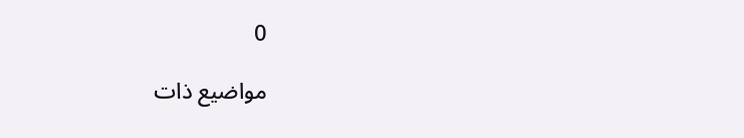0

مواضيع ذات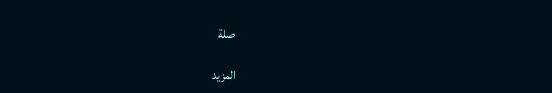صلة

المزيد